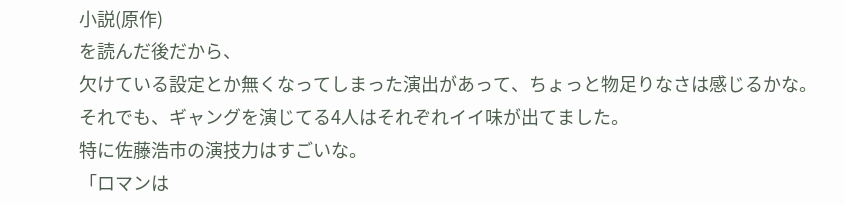小説(原作)
を読んだ後だから、
欠けている設定とか無くなってしまった演出があって、ちょっと物足りなさは感じるかな。
それでも、ギャングを演じてる4人はそれぞれイイ味が出てました。
特に佐藤浩市の演技力はすごいな。
「ロマンは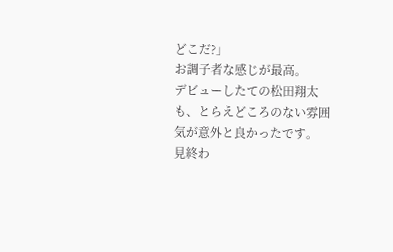どこだ?」
お調子者な感じが最高。
デビューしたての松田翔太も、とらえどころのない雰囲気が意外と良かったです。
見終わ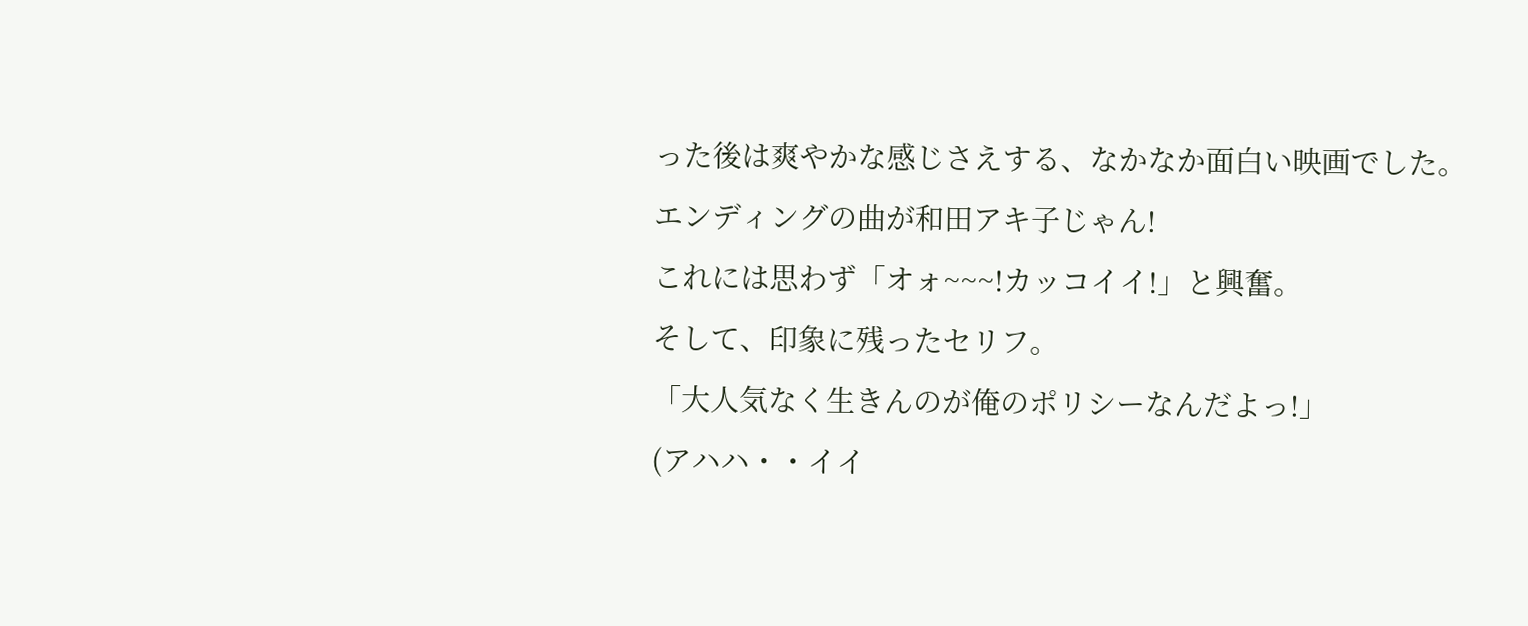った後は爽やかな感じさえする、なかなか面白い映画でした。
エンディングの曲が和田アキ子じゃん!
これには思わず「オォ~~~!カッコイイ!」と興奮。
そして、印象に残ったセリフ。
「大人気なく生きんのが俺のポリシーなんだよっ!」
(アハハ・・イイ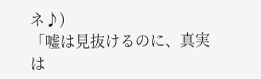ネ♪)
「嘘は見抜けるのに、真実は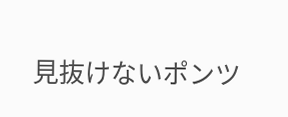見抜けないポンツ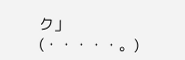ク」
(・・・・・。)